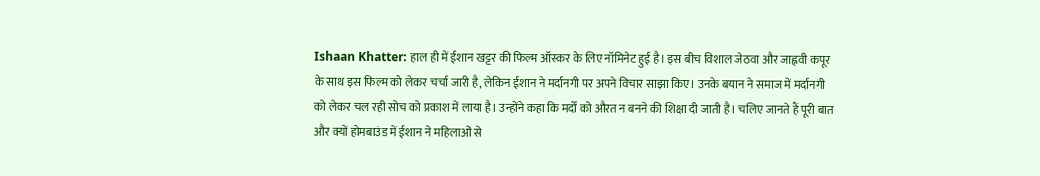Ishaan Khatter: हाल ही में ईशान खट्टर की फिल्म ऑस्कर के लिए नॉमिनेट हुई है। इस बीच विशाल जेठवा और जाह्नवी कपूर के साथ इस फिल्म को लेकर चर्चा जारी है, लेकिन ईशान ने मर्दानगी पर अपने विचार साझा किए। उनके बयान ने समाज में मर्दानगी को लेकर चल रही सोच को प्रकाश में लाया है। उन्होंने कहा कि मर्दों को औरत न बनने की शिक्षा दी जाती है। चलिए जानते हैं पूरी बात और क्यों होमबाउंड में ईशान ने महिलाओं से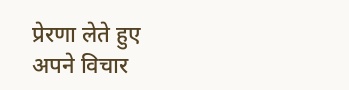प्रेरणा लेते हुए अपने विचार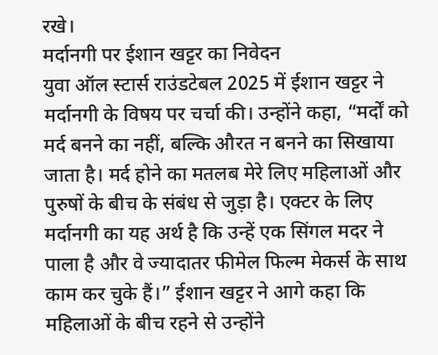रखे।
मर्दानगी पर ईशान खट्टर का निवेदन
युवा ऑल स्टार्स राउंडटेबल 2025 में ईशान खट्टर ने मर्दानगी के विषय पर चर्चा की। उन्होंने कहा, “मर्दों को मर्द बनने का नहीं, बल्कि औरत न बनने का सिखाया जाता है। मर्द होने का मतलब मेरे लिए महिलाओं और पुरुषों के बीच के संबंध से जुड़ा है। एक्टर के लिए मर्दानगी का यह अर्थ है कि उन्हें एक सिंगल मदर ने पाला है और वे ज्यादातर फीमेल फिल्म मेकर्स के साथ काम कर चुके हैं।” ईशान खट्टर ने आगे कहा कि महिलाओं के बीच रहने से उन्होंने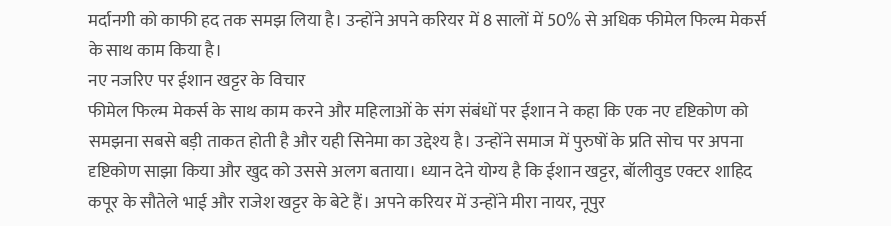मर्दानगी को काफी हद तक समझ लिया है। उन्होंने अपने करियर में 8 सालों में 50% से अधिक फीमेल फिल्म मेकर्स के साथ काम किया है।
नए नजरिए पर ईशान खट्टर के विचार
फीमेल फिल्म मेकर्स के साथ काम करने और महिलाओं के संग संबंधों पर ईशान ने कहा कि एक नए दृष्टिकोण को समझना सबसे बड़ी ताकत होती है और यही सिनेमा का उद्देश्य है। उन्होंने समाज में पुरुषों के प्रति सोच पर अपना दृष्टिकोण साझा किया और खुद को उससे अलग बताया। ध्यान देने योग्य है कि ईशान खट्टर, बॉलीवुड एक्टर शाहिद कपूर के सौतेले भाई और राजेश खट्टर के बेटे हैं। अपने करियर में उन्होंने मीरा नायर, नूपुर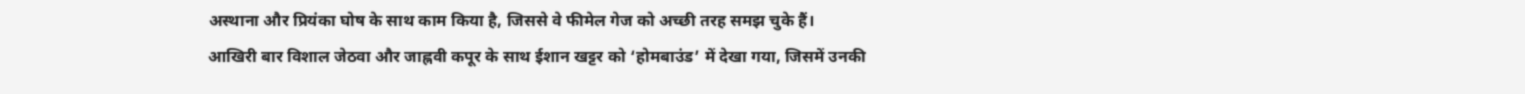अस्थाना और प्रियंका घोष के साथ काम किया है, जिससे वे फीमेल गेज को अच्छी तरह समझ चुके हैं।
आखिरी बार विशाल जेठवा और जाह्नवी कपूर के साथ ईशान खट्टर को ‘होमबाउंड’ में देखा गया, जिसमें उनकी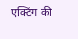एक्टिंग की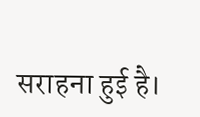सराहना हुई है।